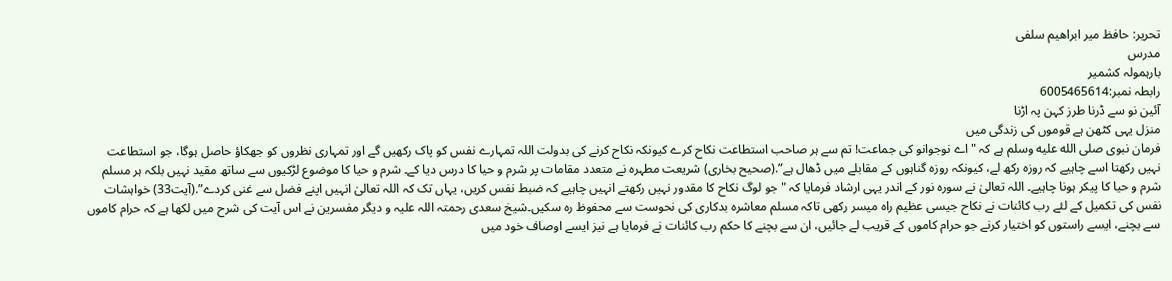تحریر: حافظ میر ابراھیم سلفی
مدرس
بارہمولہ کشمیر
رابطہ نمبر:6005465614
آئین نو سے ڈرنا طرز کہن پہ اڑنا
منزل یہی کٹھن ہے قوموں کی زندگی میں
فرمان نبوی صلى الله عليه وسلم ہے کہ "اے نوجوانو کی جماعت! تم سے ہر صاحب استطاعت نکاح کرے کیونکہ نکاح کرنے کی بدولت اللہ تمہارے نفس کو پاک رکھیں گے اور تمہاری نظروں کو جھکاؤ حاصل ہوگا، جو استطاعت نہیں رکھتا اسے چاہیے کہ روزہ رکھ لے، کیونکہ روزہ گناہوں کے مقابلے میں ڈھال ہے”.(صحیح بخاری) شریعت مطہرہ نے متعدد مقامات پر شرم و حیا کا درس دیا کے۔ شرم و حیا کا موضوع لڑکیوں سے ساتھ مقید نہیں بلکہ ہر مسلم شرم و حیا کا پیکر ہونا چاہیے۔ اللہ تعالیٰ نے سورہ نور کے اندر یہی ارشاد فرمایا کہ "جو لوگ نکاح کا مقدور نہیں رکھتے انہیں چاہیے کہ ضبط نفس کریں، یہاں تک کہ اللہ تعالیٰ انہیں اپنے فضل سے غنی کردے”.(آیت33) خواہشات نفس کی تکمیل کے لئے رب کائنات نے نکاح جیسی عظیم راہ میسر رکھی تاکہ مسلم معاشرہ بدکاری کی نحوست سے محفوظ رہ سکیں۔شیخ سعدی رحمتہ اللہ علیہ و دیگر مفسرین نے اس آیت کی شرح میں لکھا ہے کہ حرام کاموں سے بچنے، ایسے راستوں کو اختیار کرنے جو حرام کاموں کے قریب لے جائیں، ان سے بچنے کا حکم رب کائنات نے فرمایا ہے نیز ایسے اوصاف خود میں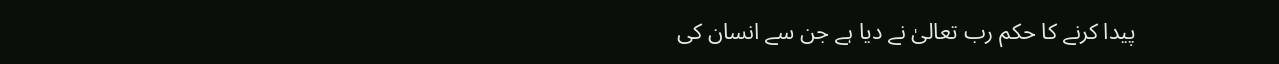پیدا کرنے کا حکم رب تعالیٰ نے دیا ہے جن سے انسان کی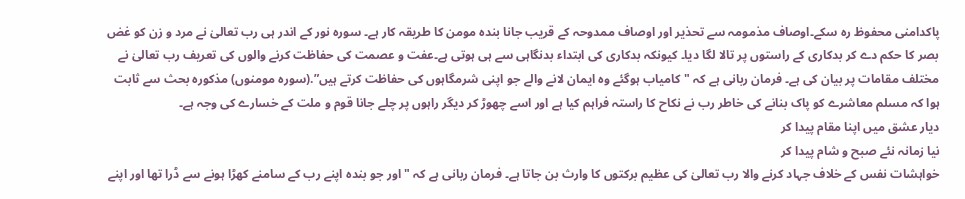پاکدامنی محفوظ رہ سکے۔اوصاف مذمومہ سے تحذیر اور اوصاف ممدوحہ کے قریب جانا بندہ مومن کا طریقہ کار ہے۔ سورہ نور کے اندر ہی رب تعالیٰ نے مرد و زن کو غض بصر کا حکم دے کر بدکاری کے راستوں پر تالا لگا دیا۔ کیونکہ بدکاری کی ابتداء بدنگاہی سے ہی ہوتی ہے۔عفت و عصمت کی حفاظت کرنے والوں کی تعریف رب تعالیٰ نے مختلف مقامات پر بیان کی ہے۔ فرمان ربانی ہے کہ "کامیاب ہوگئے وہ ایمان لانے والے جو اپنی شرمگاہوں کی حفاظت کرتے ہیں”.(سورہ مومنوں) مذکورہ بحث سے ثابت ہوا کہ مسلم معاشرے کو پاک بنانے کی خاطر رب نے نکاح کا راستہ فراہم کیا ہے اور اسے چھوڑ کر دیگر راہوں پر چلے جانا قوم و ملت کے خسارے کی وجہ ہے۔
دیار عشق میں اپنا مقام پیدا کر
نیا زمانہ نئے صبح و شام پیدا کر
خواہشات نفس کے خلاف جہاد کرنے والا رب تعالیٰ کی عظیم برکتوں کا وارث بن جاتا ہے۔ فرمان ربانی ہے کہ "اور جو بندہ اپنے رب کے سامنے کھڑا ہونے سے ڈرا تھا اور اپنے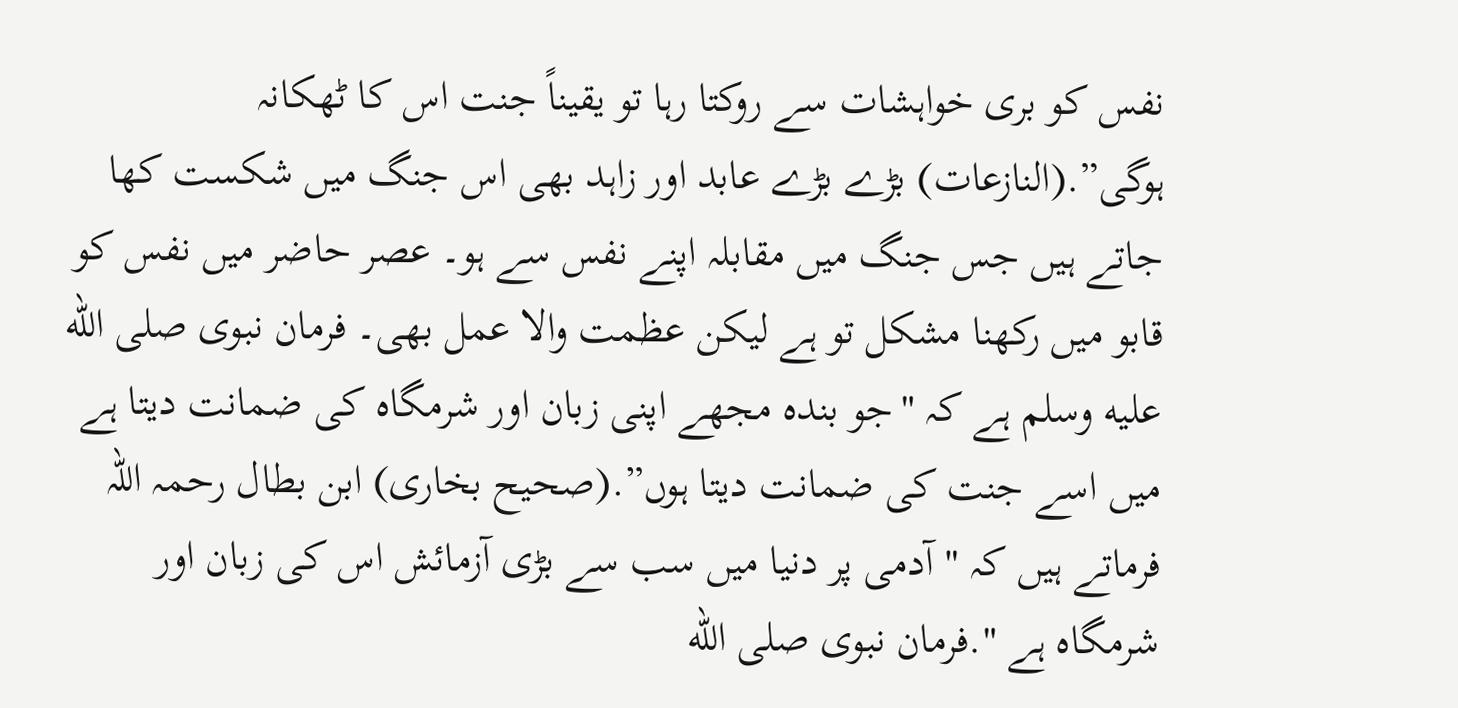نفس کو بری خواہشات سے روکتا رہا تو یقیناً جنت اس کا ٹھکانہ ہوگی”.(النازعات) بڑے بڑے عابد اور زاہد بھی اس جنگ میں شکست کھا جاتے ہیں جس جنگ میں مقابلہ اپنے نفس سے ہو۔ عصر حاضر میں نفس کو قابو میں رکھنا مشکل تو ہے لیکن عظمت والا عمل بھی۔ فرمان نبوی صلى الله عليه وسلم ہے کہ "جو بندہ مجھے اپنی زبان اور شرمگاہ کی ضمانت دیتا ہے میں اسے جنت کی ضمانت دیتا ہوں”.(صحیح بخاری) ابن بطال رحمہ اللہ فرماتے ہیں کہ "آدمی پر دنیا میں سب سے بڑی آزمائش اس کی زبان اور شرمگاہ ہے ".فرمان نبوی صلى الله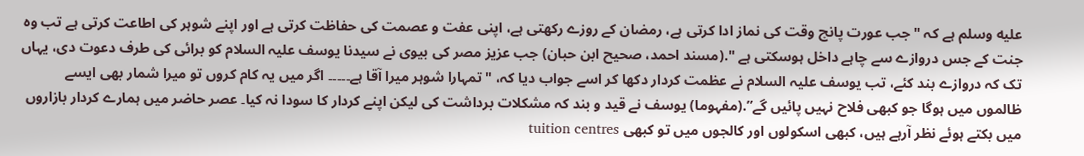عليه وسلم ہے کہ "جب عورت پانچ وقت کی نماز ادا کرتی ہے، رمضان کے روزے رکھتی ہے، اپنی عفت و عصمت کی حفاظت کرتی ہے اور اپنے شوہر کی اطاعت کرتی ہے تب وہ جنت کے جس دروازے سے چاہے داخل ہوسکتی ہے ".(مسند احمد، صحیح ابن حبان) جب عزیز مصر کی بیوی نے سیدنا یوسف علیہ السلام کو برائی کی طرف دعوت دی، یہاں تک کہ دروازے بند کئے، تب یوسف علیہ السلام نے عظمت کردار دکھا کر اسے جواب دیا کہ، "تمہارا شوہر میرا آقا ہے۔۔۔۔۔ اگر میں یہ کام کروں تو میرا شمار بھی ایسے ظالموں میں ہوگا جو کبھی فلاح نہیں پائیں گے”.(مفہوما) یوسف نے قید و بند کہ مشکلات برداشت کی لیکن اپنے کردار کا سودا نہ کیا۔ عصر حاضر میں ہمارے کردار بازاروں میں بکتے ہوئے نظر آرہے ہیں، کبھی اسکولوں اور کالجوں میں تو کبھی tuition centres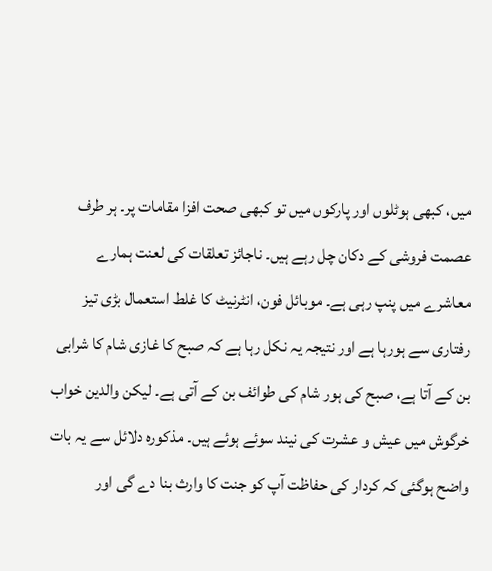میں، کبھی ہوٹلوں اور پارکوں میں تو کبھی صحت افزا مقامات پر۔ ہر طرف عصمت فروشی کے دکان چل رہے ہیں۔ ناجائز تعلقات کی لعنت ہمارے معاشرے میں پنپ رہی ہے۔ موبائل فون، انٹرنیٹ کا غلط استعمال بڑی تیز رفتاری سے ہورہا ہے اور نتیجہ یہ نکل رہا ہے کہ صبح کا غازی شام کا شرابی بن کے آتا ہے، صبح کی ہور شام کی طوائف بن کے آتی ہے۔ لیکن والدین خواب خرگوش میں عیش و عشرت کی نیند سوئے ہوئے ہیں۔ مذکورہ دلائل سے یہ بات واضح ہوگئی کہ کردار کی حفاظت آپ کو جنت کا وارث بنا دے گی اور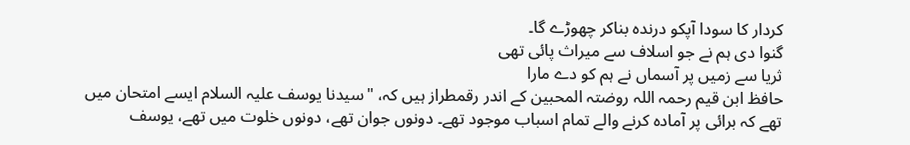کردار کا سودا آپکو درندہ بناکر چھوڑے گا۔
گنوا دی ہم نے جو اسلاف سے میراث پائی تھی
ثریا سے زمیں پر آسماں نے ہم کو دے مارا
حافظ ابن قیم رحمہ اللہ روضتہ المحبین کے اندر رقمطراز ہیں کہ، "سیدنا یوسف علیہ السلام ایسے امتحان میں تھے کہ برائی پر آمادہ کرنے والے تمام اسباب موجود تھے۔ دونوں جوان تھے، دونوں خلوت میں تھے، یوسف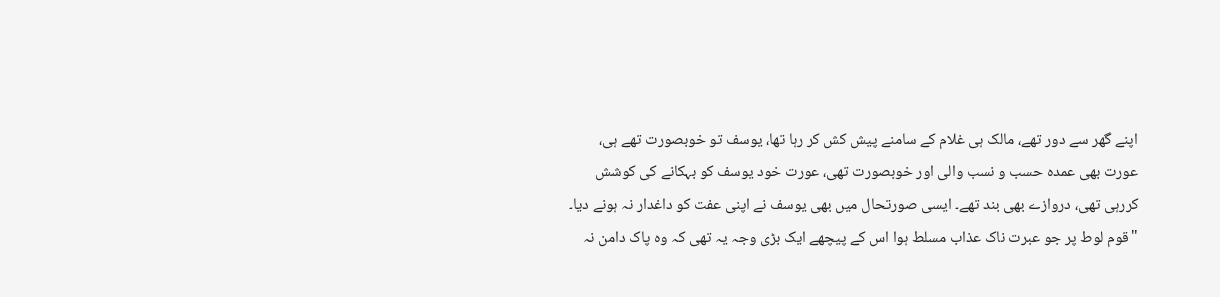اپنے گھر سے دور تھے، مالک ہی غلام کے سامنے پیش کش کر رہا تھا، یوسف تو خوبصورت تھے ہی، عورت بھی عمدہ حسب و نسب والی اور خوبصورت تھی، عورت خود یوسف کو بہکانے کی کوشش کررہی تھی، دروازے بھی بند تھے۔ ایسی صورتحال میں بھی یوسف نے اپنی عفت کو داغدار نہ ہونے دیا۔ "قوم لوط پر جو عبرت ناک عذاب مسلط ہوا اس کے پیچھے ایک بڑی وجہ یہ تھی کہ وہ پاک دامن نہ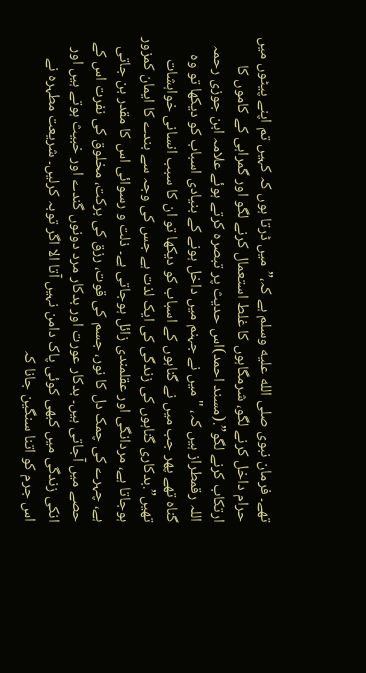تھے۔ فرمان نبوی صلى الله عليه وسلم ہے کہ،”میں ڈرتا ہوں کہ کہیں تم اپنے پیٹوں میں حرام داخل کرنے لگو، شرمگاہوں کا غلط استعمال کرنے لگو اور گمراہی کے کاموں کا ارتکاب کرنے لگو”.(مسند احمد)اس حدیث پر تبصرہ کرتے ہوئے علامہ ابن جوزی رحمہ اللہ رقمطراز ہیں کہ، "میں نے جہنم میں داخل ہونے کے بنیادی اسباب کو دیکھا تو وہ گناہ تھے پھر جب میں نے گناہوں کے اسباب کو دیکھا تو ان کا سبب انسانی خواہشات تھیں”.بدکاری گناہوں کی زندگی کی ایک لذت ہے جس کی وجہ سے بندے کا ایمان کمزور ہوجاتا ہے، مردانگی اور عقلمندی زائل ہوجاتی ہے۔ ذلت و رسوائی اس کا مقدر بن جاتی ہے، چہرے کی چمک دل کا نور، جسم کی قوت، رزق کی برکت، مخلوق کی نفرت اس کے حصے میں آجاتی ہیں۔ بدکار عورت اور بدکار مرد دونوں گندے اور خبیث ہوتے ہیں اور انکی زندگی میں کبھی کوئی پاک دامن نہیں آتا الا اگر توبہ کرلیں۔ شریعت مطہرہ نے اس جرم کو اتنا سنگین جانا کہ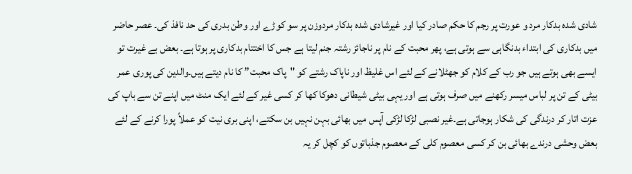شادی شدہ بدکار مرد و عورت پر رجم کا حکم صادر کیا اور غیرشادی شدہ بدکار مردوزن پر سو کوڑے اور وطن بدری کی حد نافذ کی۔ عصر حاضر میں بدکاری کی ابتداء بدنگاہی سے ہوتی ہے، پھر محبت کے نام پر ناجائز رشتہ جنم لیتا ہے جس کا اختتام بدکاری پر ہوتا ہے۔ بعض بے غیرت تو ایسے بھی ہوتے ہیں جو رب کے کلام کو جھٹلانے کے لئے اس غلیظ اور ناپاک رشتے کو "پاک محبت” کا نام دیتے ہیں۔والدین کی پوری عمر بیٹی کے تن پر لباس میسر رکھنے میں صرف ہوتی ہے اور یہی بیٹی شیطانی دھوکا کھا کر کسی غیر کے لئے ایک منٹ میں اپنے تن سے باپ کی عزت اتار کر درندگی کی شکار ہوجاتی ہے۔غیر نصبی لڑکا لڑکی آپس میں بھائی بہن نہیں بن سکتے، اپنی بری نیت کو عملاً پورا کرنے کے لئے بعض وحشی درندے بھائی بن کر کسی معصوم کلی کے معصوم جذباتوں کو کچل کر یہ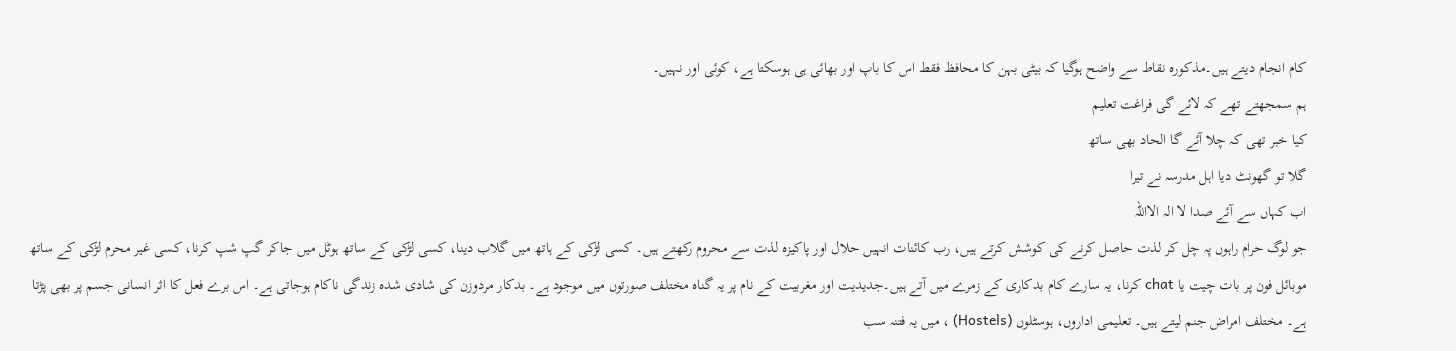کام انجام دیتے ہیں۔مذکورہ نقاط سے واضح ہوگیا کہ بیٹی بہن کا محافظ فقط اس کا باپ اور بھائی ہی ہوسکتا ہے، کوئی اور نہیں۔
ہم سمجھتے تھے کہ لائے گی فراغت تعلیم
کیا خبر تھی کہ چلا آئے گا الحاد بھی ساتھ
گلا تو گھونٹ دیا اہل مدرسہ نے تیرا
اب کہاں سے آئے صدا لا الہ الااللہ
جو لوگ حرام راہوں پہ چل کر لذت حاصل کرنے کی کوشش کرتے ہیں، رب کائنات انہیں حلال اور پاکیزہ لذت سے محروم رکھتے ہیں۔ کسی لڑکی کے ہاتھ میں گلاب دینا، کسی لڑکی کے ساتھ ہوٹل میں جاکر گپ شپ کرنا، کسی غیر محرم لڑکی کے ساتھ موبائل فون پر بات چیت یا chat کرنا، یہ سارے کام بدکاری کے زمرے میں آتے ہیں۔جدیدیت اور مغربیت کے نام پر یہ گناہ مختلف صورتوں میں موجود ہے۔ بدکار مردوزن کی شادی شدہ زندگی ناکام ہوجاتی ہے۔ اس برے فعل کا اثر انسانی جسم پر بھی پڑتا ہے۔ مختلف امراض جنم لیتے ہیں۔ تعلیمی اداروں، ہوسٹلوں (Hostels) ، میں یہ فتنہ سب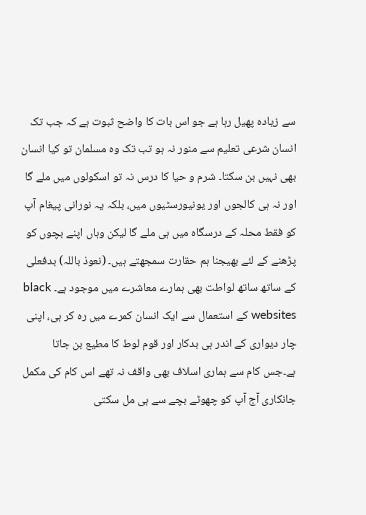سے زیادہ پھیل رہا ہے جو اس بات کا واضح ثبوت ہے کہ جب تک انسان شرعی تعلیم سے منور نہ ہو تب تک وہ مسلمان تو کیا انسان بھی نہیں بن سکتا۔ شرم و حیا کا درس نہ تو اسکولوں میں ملے گا اور نہ ہی کالجوں اور یونیورسٹیوں میں، بلکہ یہ نورانی پیغام آپ کو فقط محلہ کے درسگاہ میں ہی ملے گا لیکن وہاں اپنے بچوں کو پڑھنے کے لئے بھیجنا ہم حقارت سمجھتے ہیں۔ (نعوذ باللہ) بدفعلی کے ساتھ ساتھ لواطت بھی ہمارے معاشرے میں موجود ہے۔ black websites کے استعمال سے ایک انسان کمرے میں رہ کر ہی، اپنی چار دیواری کے اندر ہی بدکار اور قوم لوط کا مطیع بن جاتا ہے۔جس کام سے ہماری اسلاف بھی واقف نہ تھے اس کام کی مکمل جانکاری آج آپ کو چھوٹے بچے سے ہی مل سکتی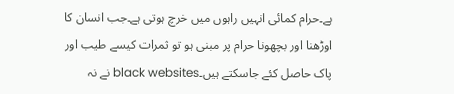ہے۔حرام کمائی انہیں راہوں میں خرچ ہوتی ہے۔جب انسان کا اوڑھنا اور بچھونا حرام پر مبنی ہو تو ثمرات کیسے طیب اور پاک حاصل کئے جاسکتے ہیں۔black websites نے نہ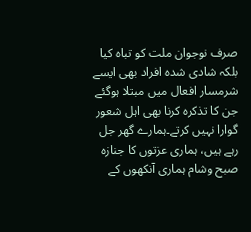صرف نوجوان ملت کو تباہ کیا بلکہ شادی شدہ افراد بھی ایسے شرمسار افعال میں مبتلا ہوگئے جن کا تذکرہ کرنا بھی اہل شعور گوارا نہیں کرتے۔ہمارے گھر جل رہے ہیں، ہماری عزتوں کا جنازہ صبح وشام ہماری آنکھوں کے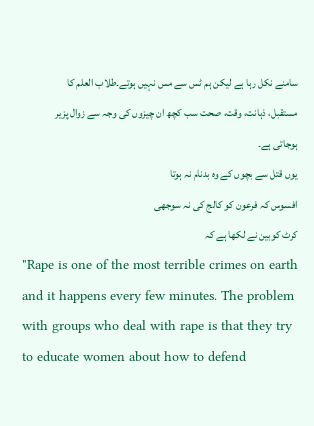سامنے نکل رہا ہے لیکن ہم ٹس سے مس نہیں ہوتے۔طلاب العلم کا مستقبل، ذہانت، وقت، صحت سب کچھ ان چیزوں کی وجہ سے زوال پزیر ہوجاتی ہے۔
یوں قتل سے بچوں کے وہ بدنام نہ ہوتا
افسوس کہ فرعون کو کالج کی نہ سوجھی
کرٹ کوبین نے لکھا ہے کہ
"Rape is one of the most terrible crimes on earth and it happens every few minutes. The problem with groups who deal with rape is that they try to educate women about how to defend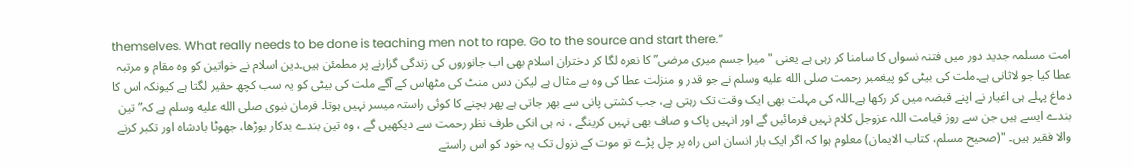themselves. What really needs to be done is teaching men not to rape. Go to the source and start there.”
امت مسلمہ جدید دور میں فتنہ نسواں کا سامنا کر رہی ہے یعنی "میرا جسم میری مرضی” کا نعرہ لگا کر دختران اسلام بھی اب جانوروں کی زندگی گزارنے پر مطمئن ہیں۔دین اسلام نے خواتین کو وہ مقام و مرتبہ عطا کیا جو لاثانی ہے۔ملت کی بیٹی کو پیغمبر رحمت صلى الله عليه وسلم نے جو قدر و منزلت عطا کی وہ بے مثال ہے لیکن دس منٹ کی مٹھاس کے آگے ملت کی بیٹی کو یہ سب کچھ حقیر لگتا ہے کیونکہ اس کا دماغ پہلے ہی اغیار نے اپنے قبضہ میں کر رکھا ہے۔اللہ کی مہلت بھی ایک وقت تک رہتی ہے، جب کشتی پانی سے بھر جاتی ہے پھر بچنے کا کوئی راستہ میسر نہیں ہوتا۔ فرمان نبوی صلى الله عليه وسلم ہے کہ”تین بندے ایسے ہیں جن سے روز قیامت اللہ عزوجل کلام نہیں فرمائیں گے اور انہیں پاک و صاف بھی نہیں کرینگے ، نہ ہی انکی طرف نظر رحمت سے دیکھیں گے ، وہ تین بندے بدکار بوڑھا، جھوٹا بادشاہ اور تکبر کرنے والا فقیر ہیں۔ "(صحیح مسلم، کتاب الایمان) معلوم ہوا کہ اگر ایک بار انسان اس راہ پر چل پڑے تو موت کے نزول تک یہ خود کو اس راستے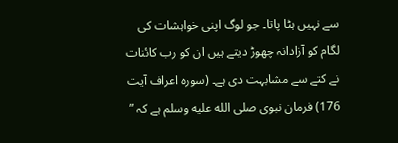سے نہیں ہٹا پاتا۔ جو لوگ اپنی خواہشات کی لگام کو آزادانہ چھوڑ دیتے ہیں ان کو رب کائنات نے کتے سے مشابہت دی ہے۔ (سورہ اعراف آیت 176) فرمان نبوی صلى الله عليه وسلم ہے کہ ”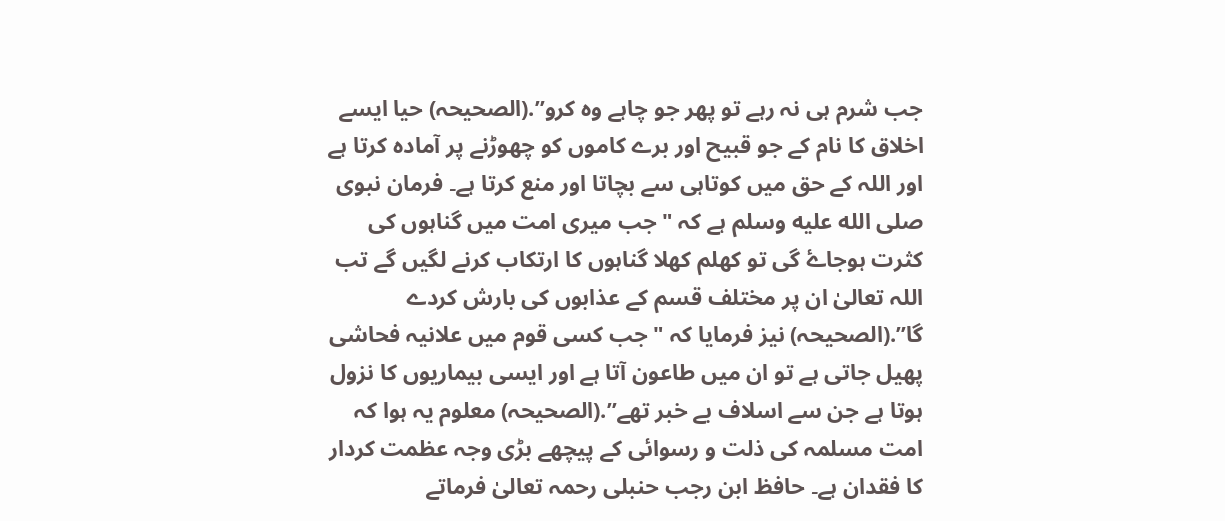جب شرم ہی نہ رہے تو پھر جو چاہے وہ کرو”.(الصحیحہ) حیا ایسے اخلاق کا نام کے جو قبیح اور برے کاموں کو چھوڑنے پر آمادہ کرتا ہے اور اللہ کے حق میں کوتاہی سے بچاتا اور منع کرتا ہے۔ فرمان نبوی صلى الله عليه وسلم ہے کہ "جب میری امت میں گناہوں کی کثرت ہوجاۓ گی تو کھلم کھلا گناہوں کا ارتکاب کرنے لگیں گے تب اللہ تعالیٰ ان پر مختلف قسم کے عذابوں کی بارش کردے گا”.(الصحیحہ) نیز فرمایا کہ "جب کسی قوم میں علانیہ فحاشی پھیل جاتی ہے تو ان میں طاعون آتا ہے اور ایسی بیماریوں کا نزول ہوتا ہے جن سے اسلاف بے خبر تھے”.(الصحیحہ) معلوم یہ ہوا کہ امت مسلمہ کی ذلت و رسوائی کے پیچھے بڑی وجہ عظمت کردار کا فقدان ہے۔ حافظ ابن رجب حنبلی رحمہ تعالیٰ فرماتے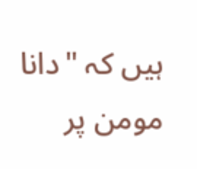ہیں کہ "دانا مومن پر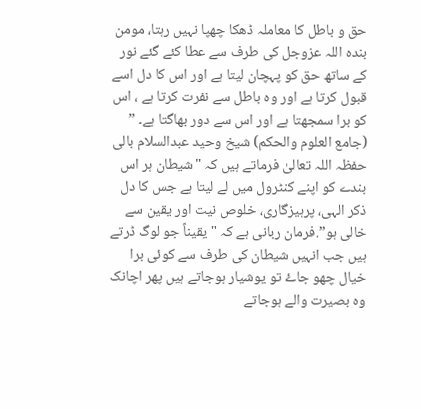حق و باطل کا معاملہ ڈھکا چھپا نہیں رہتا، مومن بندہ اللہ عزوجل کی طرف سے عطا کئے گئے نور کے ساتھ حق کو پہچان لیتا ہے اور اس کا دل اسے قبول کرتا ہے اور وہ باطل سے نفرت کرتا ہے ، اس کو برا سمجھتا ہے اور اس سے دور بھاگتا ہے۔ ” (جامع العلوم والحکم) شیخ وحید عبدالسلام بالی حفظہ اللہ تعالیٰ فرماتے ہیں کہ "شیطان ہر اس بندے کو اپنے کنٹرول میں لے لیتا ہے جس کا دل ذکر الہی، پرہیزگاری، خلوص نیت اور یقین سے خالی ہو”.فرمان ربانی ہے کہ "یقیناً جو لوگ ڈرتے ہیں جب انہیں شیطان کی طرف سے کوئی برا خیال چھو جاۓ تو یوشیار ہوجاتے ہیں پھر اچانک وہ بصیرت والے ہوجاتے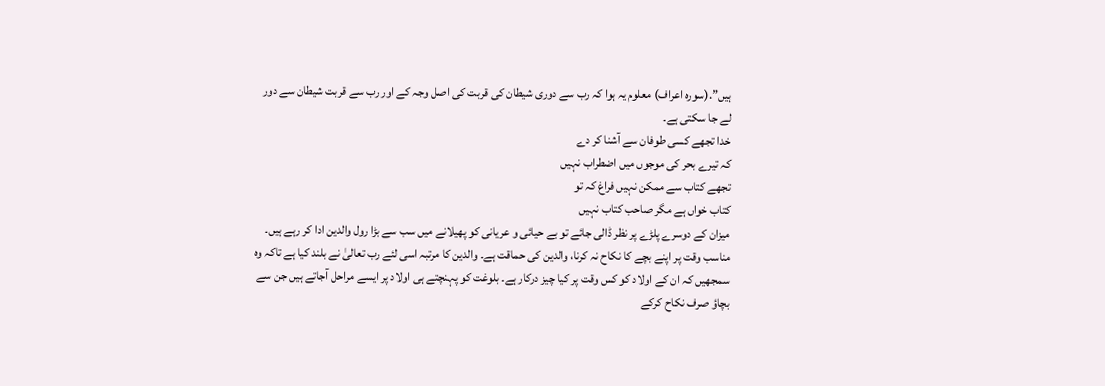ہیں”.(سورہ اعراف) معلوم یہ ہوا کہ رب سے دوری شیطان کی قربت کی اصل وجہ کے اور رب سے قربت شیطان سے دور لے جا سکتی ہے۔
خدا تجھے کسی طوفان سے آشنا کر دے
کہ تیرے بحر کی موجوں میں اضطراب نہیں
تجھے کتاب سے ممکن نہیں فراغ کہ تو
کتاب خواں ہے مگر صاحب کتاب نہیں
میزان کے دوسرے پلڑے پر نظر ڈالی جائے تو بے حیائی و عریانی کو پھیلانے میں سب سے بڑا رول والدین ادا کر رہے ہیں۔ مناسب وقت پر اپنے بچے کا نکاح نہ کرنا، والدین کی حماقت ہے۔ والدین کا مرتبہ اسی لئے رب تعالیٰ نے بلند کیا ہے تاکہ وہ سمجھیں کہ ان کے اولاد کو کس وقت پر کیا چیز درکار ہے۔ بلوغت کو پہنچتے ہی اولاد پر ایسے مراحل آجاتے ہیں جن سے بچاؤ صرف نکاح کرکے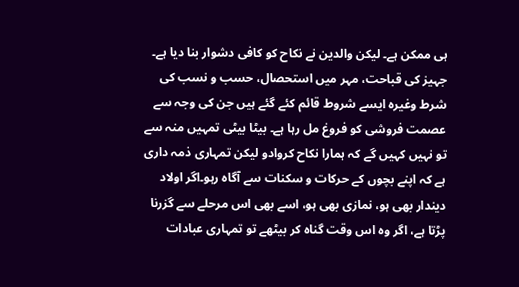ہی ممکن ہے۔ لیکن والدین نے نکاح کو کافی دشوار بنا دیا ہے۔ جہیز کی قباحت، مہر میں استحصال، حسب و نسب کی شرط وغیرہ ایسے شروط قائم کئے گئے ہیں جن کی وجہ سے عصمت فروشی کو فروغ مل رہا ہے۔ بیٹا بیٹی تمہیں منہ سے تو نہیں کہیں گے کہ ہمارا نکاح کروادو لیکن تمہاری ذمہ داری ہے کہ اپنے بچوں کے حرکات و سکنات سے آگاہ رہو۔اگر اولاد دیندار بھی ہو، نمازی بھی ہو، اسے بھی اس مرحلے سے گزرنا پڑتا ہے، اگر وہ اس وقت گناہ کر بیٹھے تو تمہاری عبادات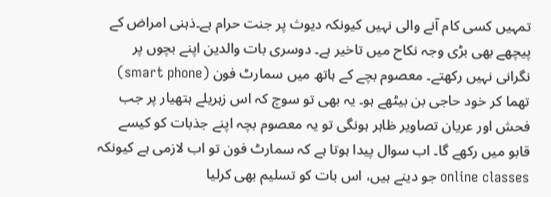تمہیں کسی کام آنے والی نہیں کیونکہ دیوث پر جنت حرام ہے۔ذہنی امراض کے پیچھے بھی بڑی وجہ نکاح میں تاخیر ہے۔ دوسری بات والدین اپنے بچوں پر نگرانی نہیں رکھتے۔ معصوم بچے کے ہاتھ میں سمارٹ فون (smart phone) تھما کر خود حاجی بن بیٹھے ہو۔ یہ بھی تو سوچ کہ اس زہریلے ہتھیار پر جب فحش اور عریان تصاویر ظاہر ہونگی تو یہ معصوم بچہ اپنے جذبات کو کیسے قابو میں رکھے گا۔ اب سوال پیدا ہوتا ہے کہ سمارٹ فون تو اب لازمی ہے کیونکہ online classes جو دینے ہیں، اس بات کو تسلیم بھی کرلیا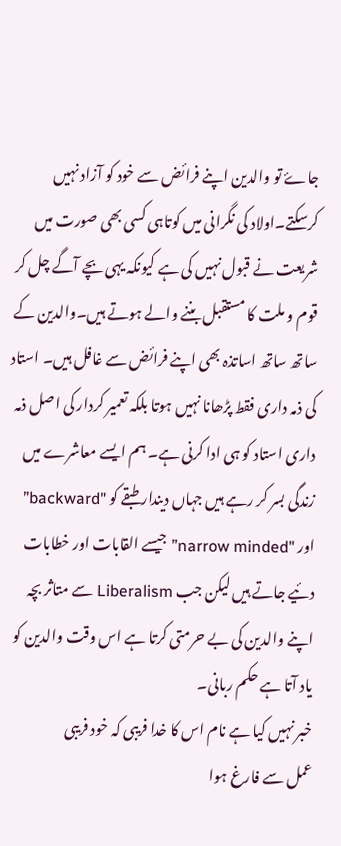جاۓ تو والدین اپنے فرائض سے خود کو آزاد نہیں کرسکتے۔اولاد کی نگرانی میں کوتاہی کسی بھی صورت میں شریعت نے قبول نہیں کی ہے کیونکہ یہی بچے آگے چل کر قوم و ملت کا مستقبل بننے والے ہوتے ہیں۔والدین کے ساتھ ساتھ اساتذہ بھی اپنے فرائض سے غافل ہیں۔ استاد کی ذمہ داری فقط پڑھانا نہیں ہوتا بلکہ تعمیر کردار کی اصل ذمہ داری استاد کو ہی ادا کرنی ہے۔ ہم ایسے معاشرے میں زندگی بسر کر رہے ہیں جہاں دیندار طبقے کو "backward” اور "narrow minded” جیسے القابات اور خطابات دئیے جاتے ہیں لیکن جب Liberalism سے متاثر بچہ اپنے والدین کی بے حرمتی کرتا ہے اس وقت والدین کو یاد آتا ہے حکم ربانی۔
خبر نہیں کیا ہے نام اس کا خدا فریبی کہ خود فریبی
عمل سے فارغ ہوا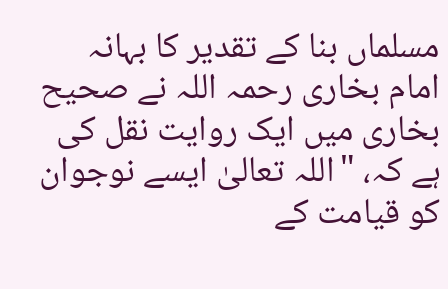مسلماں بنا کے تقدیر کا بہانہ
امام بخاری رحمہ اللہ نے صحیح بخاری میں ایک روایت نقل کی ہے کہ، "اللہ تعالیٰ ایسے نوجوان کو قیامت کے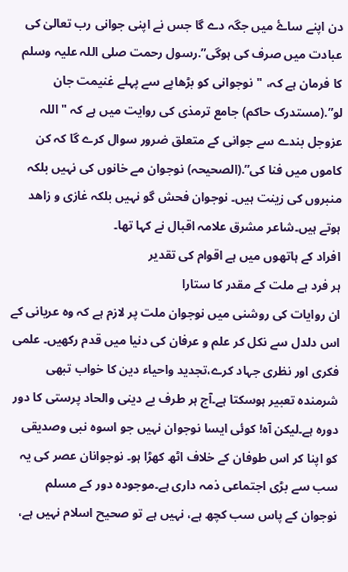دن اپنے ساۓ میں جگہ دے گا جس نے اپنی جوانی رب تعالیٰ کی عبادت میں صرف کی ہوگی”.رسول رحمت صلی اللہ علیہ وسلم کا فرمان ہے کہ، "نوجوانی کو بڑھاپے سے پہلے غنیمت جان لو”.(مستدرک حاکم) جامع ترمذی کی روایت میں ہے کہ "اللہ عزوجل بندے سے جوانی کے متعلق ضرور سوال کرے گا کہ کن کاموں میں فنا کی”.(الصحیحہ) نوجوان مے خانوں کی نہیں بلکہ منبروں کی زینت ہیں۔ نوجوان فحش گو نہیں بلکہ غازی و زاھد ہوتے ہیں۔شاعر مشرق علامہ اقبال نے کہا تھا۔
افراد کے ہاتھوں میں ہے اقوام کی تقدیر
ہر فرد ہے ملت کے مقدر کا ستارا
ان روایات کی روشنی میں نوجوان ملت پر لازم ہے کہ وہ عریانی کے اس دلدل سے نکل کر علم و عرفان کی دنیا میں قدم رکھیں۔ علمی فکری اور نظری جہاد کرے،تجدید واحیاء دین کا خواب تبھی شرمندہ تعبیر ہوسکتا ہے۔آج ہر طرف بے دینی والحاد پرستی کا دور دورہ ہے۔لیکن آہ! کوئی ایسا نوجوان نہیں جو اسوہ نبی وصدیقی کو اپنا کر اس طوفان کے خلاف اٹھ کھڑا ہو۔ نوجوانان عصر کی یہ سب سے بڑی اجتماعی ذمہ داری ہے۔موجودہ دور کے مسلم نوجوان کے پاس سب کچھ ہے، نہیں ہے تو صحیح اسلام نہیں ہے،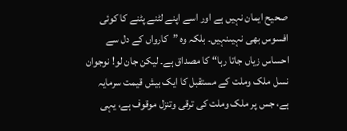صحیح ایمان نہیں ہے اور اسے اپنے لٹنے پٹنے کا کوئی افسوس بھی نہیںنہیں۔ بلکہ وہ ”کارواں کے دل سے احساس زیاں جاتا رہا“ کا مصداق ہے۔ لیکن جان لو! نوجوان نسل ملک وملت کے مستقبل کا ایک بیش قیمت سرمایہ ہے، جس پر ملک وملت کی ترقی وتنزل موقوف ہے، یہی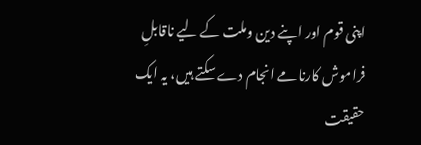اپنی قوم اور اپنے دین وملت کے لیے ناقابلِ فراموش کارنامے انجام دے سکتے ہیں، یہ ایک حقیقت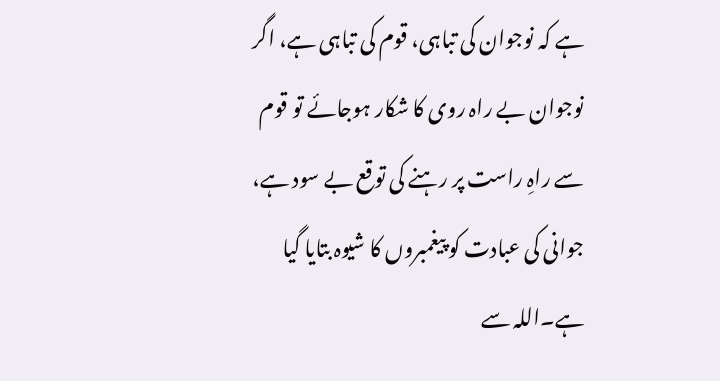ہے کہ نوجوان کی تباہی، قوم کی تباہی ہے، اگر نوجوان بے راہ روی کا شکار ہوجائے تو قوم سے راہِ راست پر رہنے کی توقع بے سود ہے، جوانی کی عبادت کو پیغمبروں کا شیوہ بتایا گیا ہے۔اللہ سے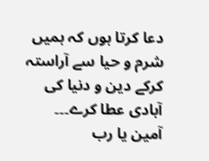دعا کرتا ہوں کہ ہمیں شرم و حیا سے آراستہ کرکے دین و دنیا کی آبادی عطا کرے۔۔۔ آمین یا رب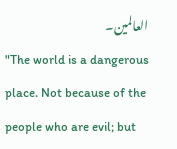العالمین۔
"The world is a dangerous place. Not because of the people who are evil; but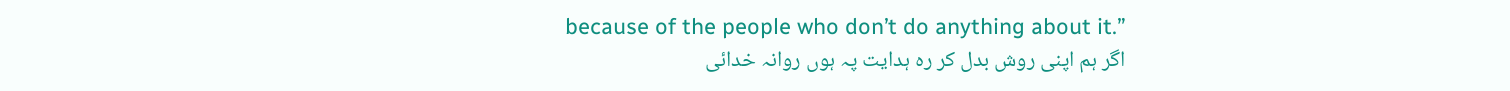because of the people who don’t do anything about it.”
اگر ہم اپنی روش بدل کر رہ ہدایت پہ ہوں روانہ خدائی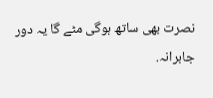نصرت بھی ساتھ ہوگی مٹے گا یہ دور جابرانہ.